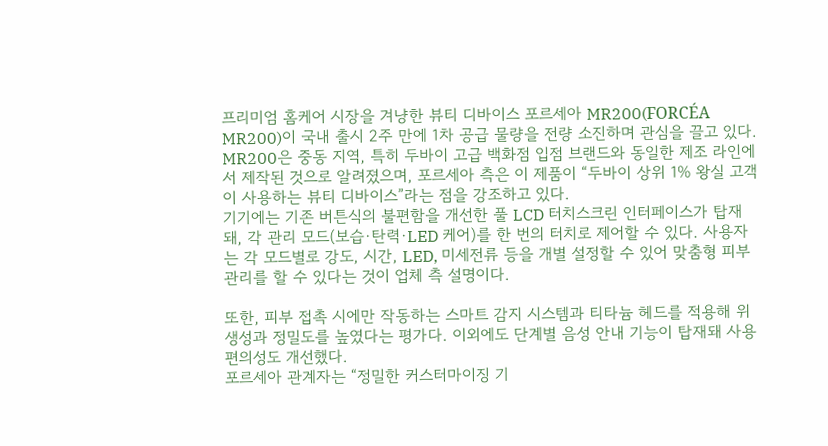프리미엄 홈케어 시장을 겨냥한 뷰티 디바이스 포르세아 MR200(FORCÉA MR200)이 국내 출시 2주 만에 1차 공급 물량을 전량 소진하며 관심을 끌고 있다.
MR200은 중동 지역, 특히 두바이 고급 백화점 입점 브랜드와 동일한 제조 라인에서 제작된 것으로 알려졌으며, 포르세아 측은 이 제품이 “두바이 상위 1% 왕실 고객이 사용하는 뷰티 디바이스”라는 점을 강조하고 있다.
기기에는 기존 버튼식의 불편함을 개선한 풀 LCD 터치스크린 인터페이스가 탑재돼, 각 관리 모드(보습·탄력·LED 케어)를 한 번의 터치로 제어할 수 있다. 사용자는 각 모드별로 강도, 시간, LED, 미세전류 등을 개별 설정할 수 있어 맞춤형 피부 관리를 할 수 있다는 것이 업체 측 설명이다.

또한, 피부 접촉 시에만 작동하는 스마트 감지 시스템과 티타늄 헤드를 적용해 위생성과 정밀도를 높였다는 평가다. 이외에도 단계별 음성 안내 기능이 탑재돼 사용 편의성도 개선했다.
포르세아 관계자는 “정밀한 커스터마이징 기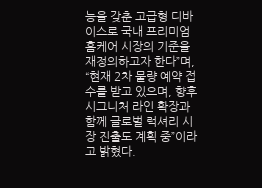능을 갖춘 고급형 디바이스로 국내 프리미엄 홈케어 시장의 기준을 재정의하고자 한다”며, “현재 2차 물량 예약 접수를 받고 있으며, 향후 시그니처 라인 확장과 함께 글로벌 럭셔리 시장 진출도 계획 중”이라고 밝혔다.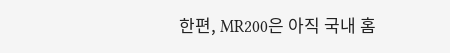한편, MR200은 아직 국내 홈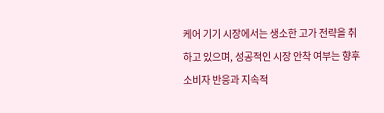케어 기기 시장에서는 생소한 고가 전략을 취하고 있으며, 성공적인 시장 안착 여부는 향후 소비자 반응과 지속적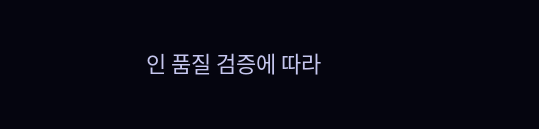인 품질 검증에 따라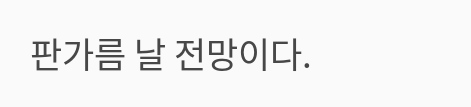판가름 날 전망이다.